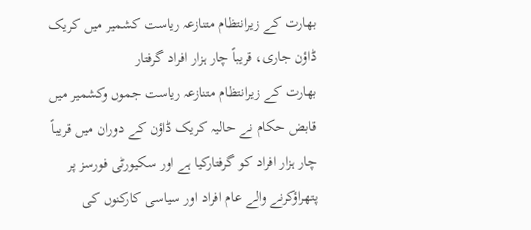بھارت کے زیرانتظام متنازعہ ریاست کشمیر میں کریک ڈاؤن جاری، قریباً چار ہزار افراد گرفتار
بھارت کے زیرانتظام متنازعہ ریاست جموں وکشمیر میں قابض حکام نے حالیہ کریک ڈاؤن کے دوران میں قریباً چار ہزار افراد کو گرفتارکیا ہے اور سکیورٹی فورسز پر پتھراؤکرنے والے عام افراد اور سیاسی کارکنوں کی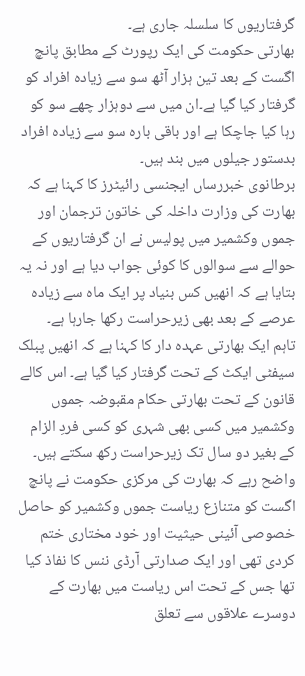گرفتاریوں کا سلسلہ جاری ہے۔
بھارتی حکومت کی ایک رپورٹ کے مطابق پانچ اگست کے بعد تین ہزار آٹھ سو سے زیادہ افراد کو گرفتار کیا گیا ہے۔ان میں سے دوہزار چھے سو کو رہا کیا جاچکا ہے اور باقی بارہ سو سے زیادہ افراد بدستور جیلوں میں بند ہیں۔
برطانوی خبررساں ایجنسی رائیٹرز کا کہنا ہے کہ بھارت کی وزارت داخلہ کی خاتون ترجمان اور جموں وکشمیر میں پولیس نے ان گرفتاریوں کے حوالے سے سوالوں کا کوئی جواب دیا ہے اور نہ یہ بتایا ہے کہ انھیں کس بنیاد پر ایک ماہ سے زیادہ عرصے کے بعد بھی زیرحراست رکھا جارہا ہے۔
تاہم ایک بھارتی عہدہ دار کا کہنا ہے کہ انھیں پبلک سیفٹی ایکٹ کے تحت گرفتار کیا گیا ہے۔ اس کالے قانون کے تحت بھارتی حکام مقبوضہ جموں وکشمیر میں کسی بھی شہری کو کسی فردِ الزام کے بغیر دو سال تک زیرحراست رکھ سکتے ہیں۔
واضح رہے کہ بھارت کی مرکزی حکومت نے پانچ اگست کو متنازع ریاست جموں وکشمیر کو حاصل خصوصی آئینی حیثیت اور خود مختاری ختم کردی تھی اور ایک صدارتی آرڈی ننس کا نفاذ کیا تھا جس کے تحت اس ریاست میں بھارت کے دوسرے علاقوں سے تعلق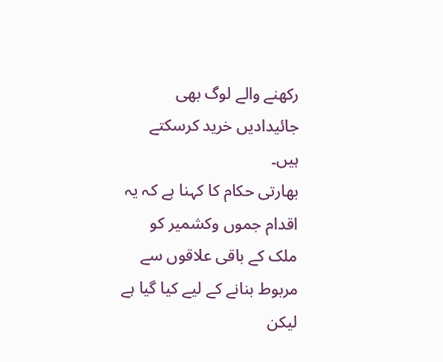رکھنے والے لوگ بھی جائیدادیں خرید کرسکتے ہیں۔
بھارتی حکام کا کہنا ہے کہ یہ اقدام جموں وکشمیر کو ملک کے باقی علاقوں سے مربوط بنانے کے لیے کیا گیا ہے لیکن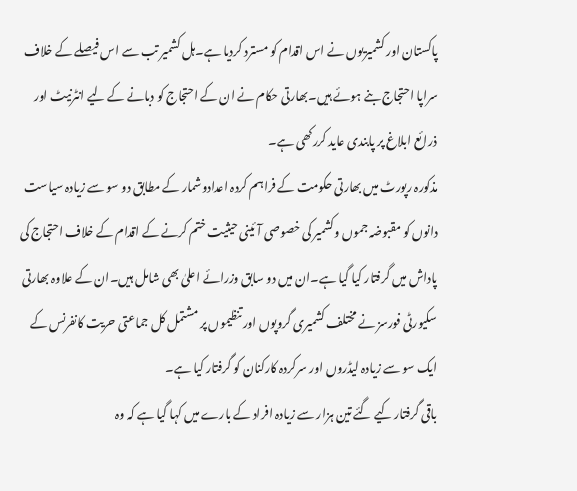پاکستان اور کشمیریوں نے اس اقدام کو مسترد کردیا ہے۔ہل کشمیر تب سے اس فیصلے کے خلاف سراپا احتجاج بنے ہوئے ہیں۔بھارتی حکام نے ان کے احتجاج کو دبانے کے لیے انٹرنیٹ اور ذرائع ابلاغ پر پابندی عاید کررکھی ہے۔
مذکورہ رپورٹ میں بھارتی حکومت کے فراہم کردہ اعدادوشمار کے مطابق دو سو سے زیادہ سیاست دانوں کو مقبوضہ جموں وکشمیر کی خصوصی آئینی حیثیت ختم کرنے کے اقدام کے خلاف احتجاج کی پاداش میں گرفتار کیا گیا ہے۔ان میں دو سابق وزرائے اعلیٰ بھی شامل ہیں۔ان کے علاوہ بھارتی سکیورٹی فورسز نے مختلف کشمیری گروپوں اور تنظیموں پر مشتمل کل جماعتی حریت کانفرنس کے ایک سو سے زیادہ لیڈروں اور سرکردہ کارکنان کو گرفتار کیا ہے۔
باقی گرفتار کیے گئے تین ہزار سے زیادہ افراد کے بارے میں کہا گیا ہے کہ وہ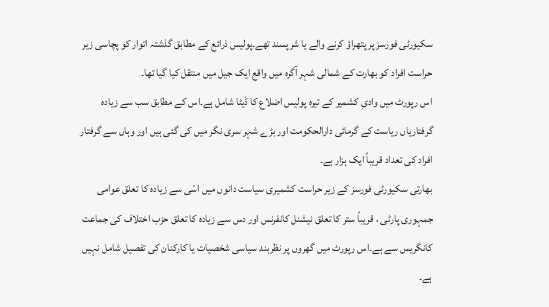سکیورٹی فورسز پر پتھراؤ کرنے والے یا شرپسند تھے۔پولیس ذرائع کے مطابق گذشتہ اتوار کو پچاسی زیر حراست افراد کو بھارت کے شمالی شہر آگرہ میں واقع ایک جیل میں منتقل کیا گیا تھا۔
اس رپورٹ میں وادیِ کشمیر کے تیرہ پولیس اضلاع کا ڈیٹا شامل ہے۔اس کے مطابق سب سے زیادہ گرفتاریاں ریاست کے گرمائی دارالحکومت اور بڑے شہر سری نگر میں کی گئی ہیں اور وہاں سے گرفتار افراد کی تعداد قریباً ایک ہزار ہے۔
بھارتی سکیورٹی فورسز کے زیر حراست کشمیری سیاست دانوں میں اسّی سے زیادہ کا تعلق عوامی جمہوری پارٹی ، قریباً ستر کا تعلق نیشنل کانفرنس اور دس سے زیادہ کا تعلق حزب اختلاف کی جماعت کانگریس سے ہے۔اس رپورٹ میں گھروں پر نظربند سیاسی شخصیات یا کارکنان کی تفصیل شامل نہیں ہے۔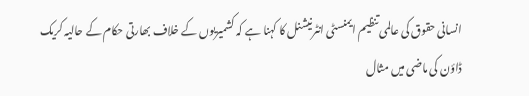انسانی حقوق کی عالمی تنظیم ایمنسٹی انٹرنیشنل کا کہنا ہے کہ کشمیریوں کے خلاف بھارتی حکام کے حالیہ کریک ڈاؤن کی ماضی میں مثال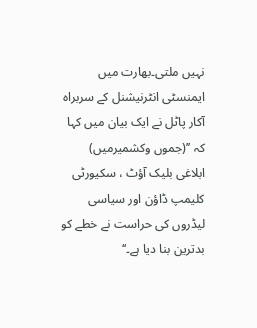نہیں ملتی۔بھارت میں ایمنسٹی انٹرنیشنل کے سربراہ آکار پاٹل نے ایک بیان میں کہا کہ ’’(جموں وکشمیرمیں) ابلاغی بلیک آؤٹ ، سکیورٹی کلیمپ ڈاؤن اور سیاسی لیڈروں کی حراست نے خطے کو بدترین بنا دیا ہے۔‘‘